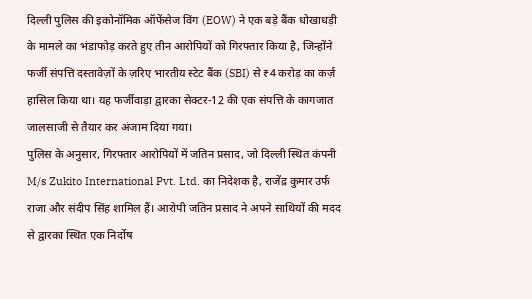दिल्ली पुलिस की इकोनॉमिक ऑफेंसेज विंग (EOW) ने एक बड़े बैंक धोखाधड़ी के मामले का भंडाफोड़ करते हुए तीन आरोपियों को गिरफ्तार किया है, जिन्होंने फर्जी संपत्ति दस्तावेज़ों के ज़रिए भारतीय स्टेट बैंक (SBI) से ₹4 करोड़ का कर्ज़ हासिल किया था। यह फर्जीवाड़ा द्वारका सेक्टर-12 की एक संपत्ति के कागजात जालसाजी से तैयार कर अंजाम दिया गया।
पुलिस के अनुसार, गिरफ्तार आरोपियों में जतिन प्रसाद, जो दिल्ली स्थित कंपनी M/s Zukito International Pvt. Ltd. का निदेशक है, राजेंद्र कुमार उर्फ राजा और संदीप सिंह शामिल हैं। आरोपी जतिन प्रसाद ने अपने साथियों की मदद से द्वारका स्थित एक निर्दोष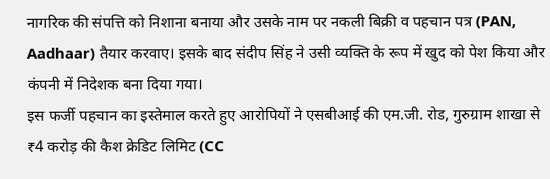नागरिक की संपत्ति को निशाना बनाया और उसके नाम पर नकली बिक्री व पहचान पत्र (PAN, Aadhaar) तैयार करवाए। इसके बाद संदीप सिंह ने उसी व्यक्ति के रूप में खुद को पेश किया और कंपनी में निदेशक बना दिया गया।
इस फर्जी पहचान का इस्तेमाल करते हुए आरोपियों ने एसबीआई की एम.जी. रोड, गुरुग्राम शाखा से ₹4 करोड़ की कैश क्रेडिट लिमिट (CC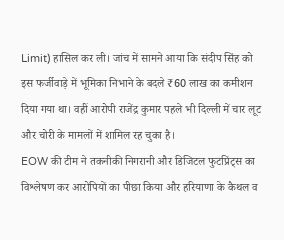Limit) हासिल कर ली। जांच में सामने आया कि संदीप सिंह को इस फर्जीवाड़े में भूमिका निभाने के बदले ₹60 लाख का कमीशन दिया गया था। वहीं आरोपी राजेंद्र कुमार पहले भी दिल्ली में चार लूट और चोरी के मामलों में शामिल रह चुका है।
EOW की टीम ने तकनीकी निगरानी और डिजिटल फुटप्रिंट्स का विश्लेषण कर आरोपियों का पीछा किया और हरियाणा के कैथल व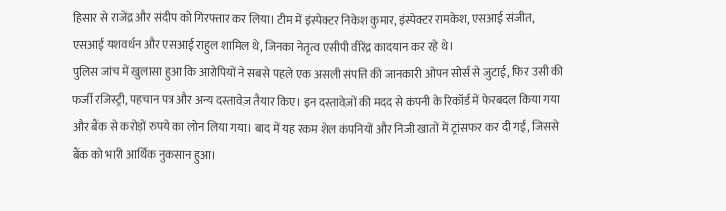हिसार से राजेंद्र और संदीप को गिरफ्तार कर लिया। टीम में इंस्पेक्टर निकेश कुमार, इंस्पेक्टर रामकेश, एसआई संजीत, एसआई यशवर्धन और एसआई राहुल शामिल थे, जिनका नेतृत्व एसीपी वीरेंद्र कादयान कर रहे थे।
पुलिस जांच में खुलासा हुआ कि आरोपियों ने सबसे पहले एक असली संपत्ति की जानकारी ओपन सोर्स से जुटाई, फिर उसी की फर्जी रजिस्ट्री, पहचान पत्र और अन्य दस्तावेज़ तैयार किए। इन दस्तावेज़ों की मदद से कंपनी के रिकॉर्ड में फेरबदल किया गया और बैंक से करोड़ों रुपये का लोन लिया गया। बाद में यह रकम शेल कंपनियों और निजी खातों में ट्रांसफर कर दी गई, जिससे बैंक को भारी आर्थिक नुकसान हुआ।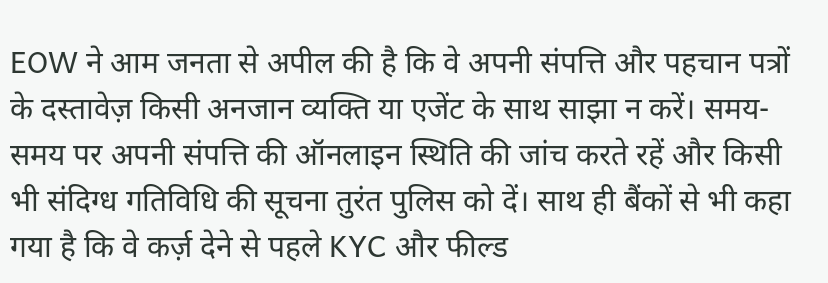EOW ने आम जनता से अपील की है कि वे अपनी संपत्ति और पहचान पत्रों के दस्तावेज़ किसी अनजान व्यक्ति या एजेंट के साथ साझा न करें। समय-समय पर अपनी संपत्ति की ऑनलाइन स्थिति की जांच करते रहें और किसी भी संदिग्ध गतिविधि की सूचना तुरंत पुलिस को दें। साथ ही बैंकों से भी कहा गया है कि वे कर्ज़ देने से पहले KYC और फील्ड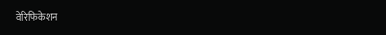वेरिफिकेशन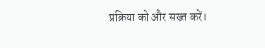प्रक्रिया को और सख्त करें।